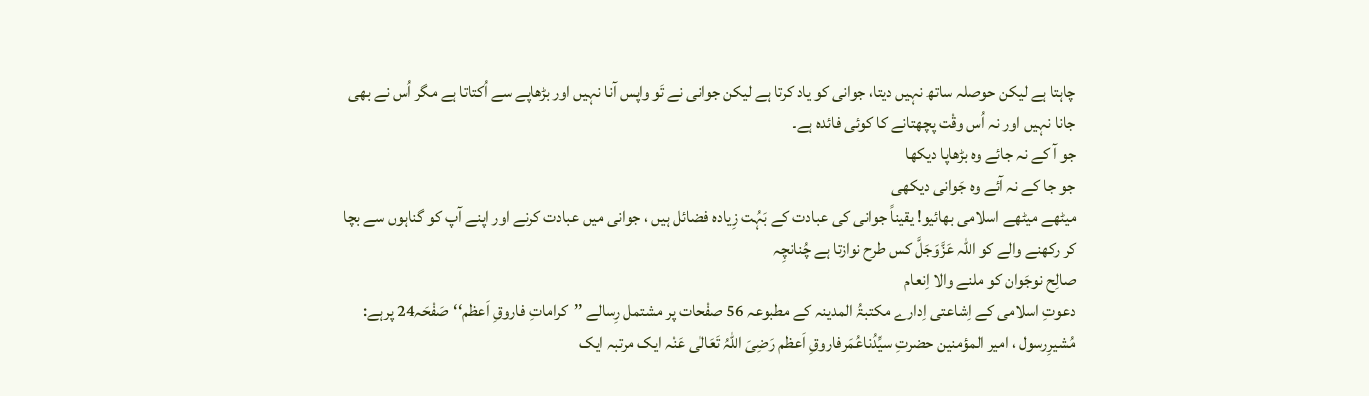چاہتا ہے لیکن حوصلہ ساتھ نہیں دیتا، جوانی کو یاد کرتا ہے لیکن جوانی نے تَو واپس آنا نہیں اور بڑھاپے سے اُکتاتا ہے مگر اُس نے بھی جانا نہیں اور نہ اُس وقْت پچھتانے کا کوئی فائدہ ہے۔
جو آ کے نہ جائے وہ بڑھاپا دیکھا
جو جا کے نہ آئے وہ جَوانی دیکھی
میٹھے میٹھے اسلامی بھائیو! یقیناً جوانی کی عبادت کے بَہُت زِیادہ فضائل ہیں ، جوانی میں عبادت کرنے اور اپنے آپ کو گناہوں سے بچا کر رکھنے والے کو اللہ عَزَّوَجَلَّ کس طرح نوازتا ہے چُنانچِہ
صالِح نوجَوان کو ملنے والا اِنعام
دعوتِ اسلامی کے اِشاعتی اِدارے مکتبۃُ المدینہ کے مطبوعہ 56 صفْحات پر مشتمل رِسالے ’’کراماتِ فاروقِ اَعظم‘‘صَفْحَہ24 پرہے: مُشیرِرسول ، امیر المؤمنین حضرتِ سیِّدُناعُمَرفاروقِ اَعظم رَضِیَ اللہُ تَعَالٰی عَنْہ ایک مرتبہ ایک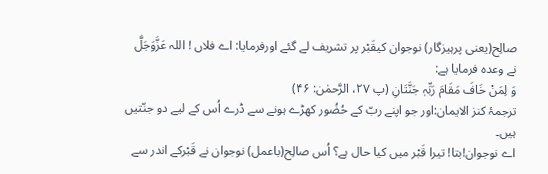صالِح(یعنی پرہیزگار) نوجوان کیقَبْر پر تشریف لے گئے اورفرمایا: اے فلاں ! اللہ عَزَّوَجَلَّ نے وعدہ فرمایا ہے:
وَ لِمَنْ خَافَ مَقَامَ رَبِّہٖ جَنَّتَانِ (پ ۲۷، الرَّحمٰن: ۴۶)
ترجمۂ کنز الایمان:اور جو اپنے ربّ کے حُضُور کھڑے ہونے سے ڈرے اُس کے لیے دو جنّتیں ہیں۔
اے نوجوان!بتا! تیرا قَبْر میں کیا حال ہے؟ اُس صالِح(باعمل) نوجوان نے قَبْرکے اندر سے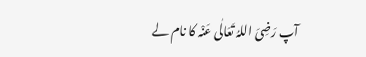آپ رَضِیَ اللہُ تَعَالٰی عَنْہ کا نام لے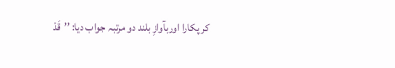کر پکارا اوربآوازِ بلند دو مرتبہ جواب دیا: ’’قَدْ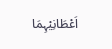اَعْطَانِیْہِمَا